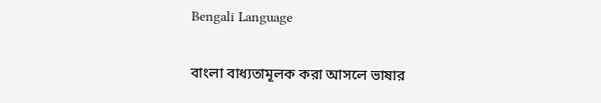Bengali Language

বাংলা বাধ্যতামূলক করা আসলে ভাষার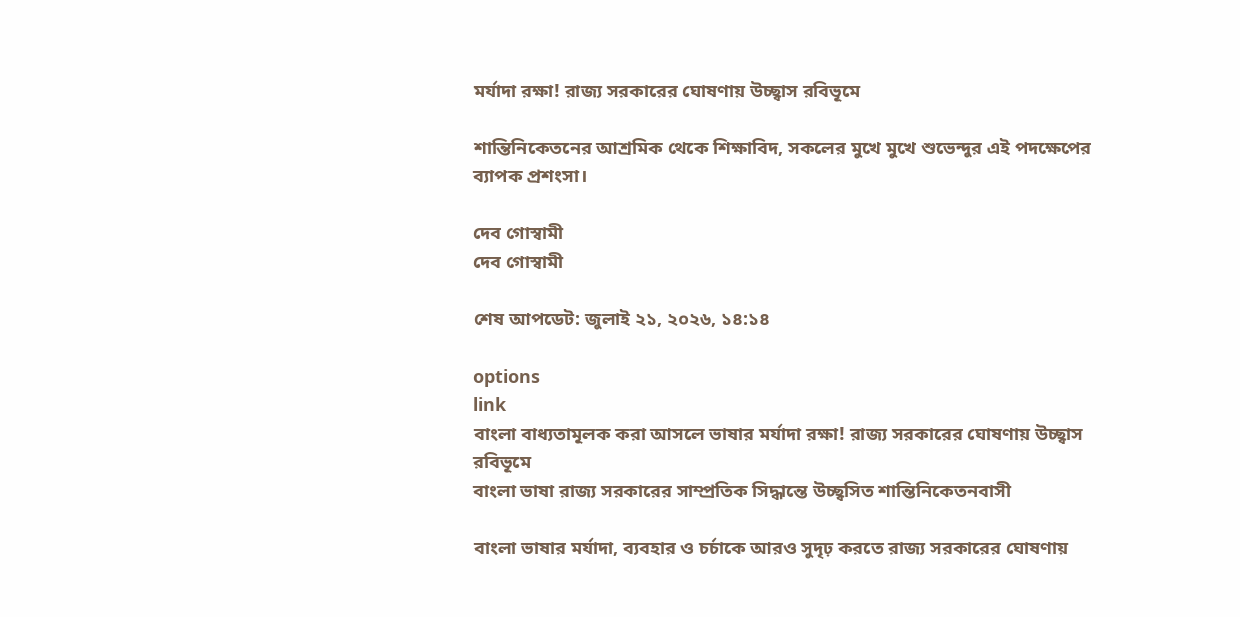মর্যাদা রক্ষা! রাজ্য সরকারের ঘোষণায় উচ্ছ্বাস রবিভূমে

শান্তিনিকেতনের আশ্রমিক থেকে শিক্ষাবিদ, সকলের মুখে মুখে শুভেন্দুর এই পদক্ষেপের ব্যাপক প্রশংসা।

দেব গোস্বামী
দেব গোস্বামী

শেষ আপডেট: জুলাই ২১, ২০২৬, ১৪:১৪

options
link
বাংলা বাধ্যতামূলক করা আসলে ভাষার মর্যাদা রক্ষা! রাজ্য সরকারের ঘোষণায় উচ্ছ্বাস রবিভূমে
বাংলা ভাষা রাজ্য সরকারের সাম্প্রতিক সিদ্ধান্তে উচ্ছ্বসিত শান্তিনিকেতনবাসী

বাংলা ভাষার মর্যাদা, ব্যবহার ও চর্চাকে আরও সুদৃঢ় করতে রাজ্য সরকারের ঘোষণায়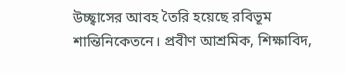উচ্ছ্বাসের আবহ তৈরি হয়েছে রবিভূম শান্তিনিকেতনে। প্রবীণ আশ্রমিক, শিক্ষাবিদ,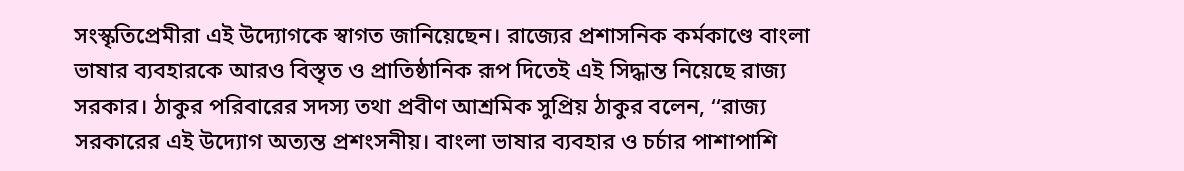সংস্কৃতিপ্রেমীরা এই উদ্যোগকে স্বাগত জানিয়েছেন। রাজ্যের প্রশাসনিক কর্মকাণ্ডে বাংলা ভাষার ব্যবহারকে আরও বিস্তৃত ও প্রাতিষ্ঠানিক রূপ দিতেই এই সিদ্ধান্ত নিয়েছে রাজ্য সরকার। ঠাকুর পরিবারের সদস্য তথা প্রবীণ আশ্রমিক সুপ্রিয় ঠাকুর বলেন, ‘‘রাজ্য সরকারের এই উদ্যোগ অত্যন্ত প্রশংসনীয়। বাংলা ভাষার ব্যবহার ও চর্চার পাশাপাশি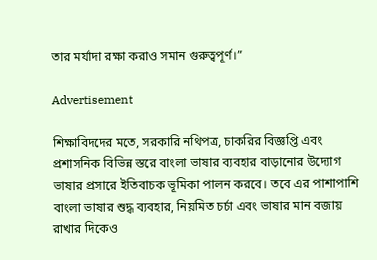তার মর্যাদা রক্ষা করাও সমান গুরুত্বপূর্ণ।”

Advertisement

শিক্ষাবিদদের মতে, সরকারি নথিপত্র, চাকরির বিজ্ঞপ্তি এবং প্রশাসনিক বিভিন্ন স্তরে বাংলা ভাষার ব্যবহার বাড়ানোর উদ্যোগ ভাষার প্রসারে ইতিবাচক ভূমিকা পালন করবে। তবে এর পাশাপাশি বাংলা ভাষার শুদ্ধ ব্যবহার, নিয়মিত চর্চা এবং ভাষার মান বজায় রাখার দিকেও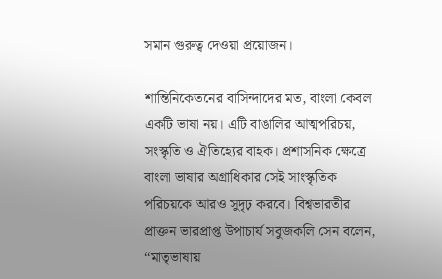সমান গুরুত্ব দেওয়া প্রয়োজন।

শান্তিনিকেতনের বাসিন্দাদের মত, বাংলা কেবল একটি ভাষা নয়। এটি বাঙালির আত্মপরিচয়, সংস্কৃতি ও ঐতিহ্যের বাহক। প্রশাসনিক ক্ষেত্রে বাংলা ভাষার অগ্রাধিকার সেই সাংস্কৃতিক পরিচয়কে আরও সুদৃঢ় করবে। বিশ্বভারতীর প্রাক্তন ভারপ্রাপ্ত উপাচার্য সবুজকলি সেন বলেন, ‘‘মাতৃভাষায়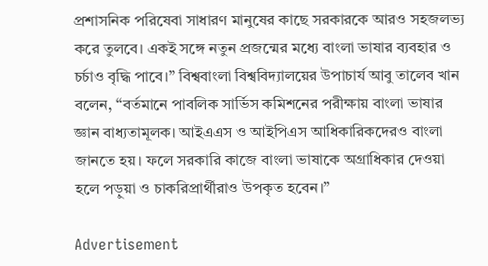প্রশাসনিক পরিষেবা সাধারণ মানুষের কাছে সরকারকে আরও সহজলভ্য করে তুলবে। একই সঙ্গে নতুন প্রজন্মের মধ্যে বাংলা ভাষার ব্যবহার ও চর্চাও বৃদ্ধি পাবে।” বিশ্ববাংলা বিশ্ববিদ্যালয়ের উপাচার্য আবু তালেব খান বলেন, ‘‘বর্তমানে পাবলিক সার্ভিস কমিশনের পরীক্ষায় বাংলা ভাষার জ্ঞান বাধ্যতামূলক। আইএএস ও আইপিএস আধিকারিকদেরও বাংলা জানতে হয়। ফলে সরকারি কাজে বাংলা ভাষাকে অগ্রাধিকার দেওয়া হলে পড়ুয়া ও চাকরিপ্রার্থীরাও উপকৃত হবেন।”

Advertisement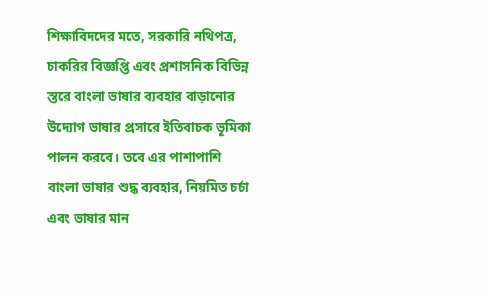শিক্ষাবিদদের মতে, সরকারি নথিপত্র, চাকরির বিজ্ঞপ্তি এবং প্রশাসনিক বিভিন্ন স্তরে বাংলা ভাষার ব্যবহার বাড়ানোর উদ্যোগ ভাষার প্রসারে ইতিবাচক ভূমিকা পালন করবে। তবে এর পাশাপাশি বাংলা ভাষার শুদ্ধ ব্যবহার, নিয়মিত চর্চা এবং ভাষার মান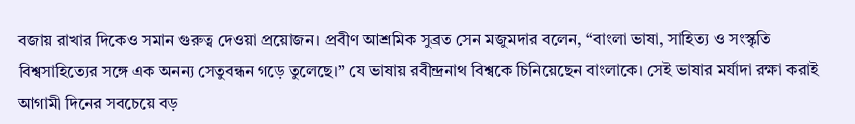বজায় রাখার দিকেও সমান গুরুত্ব দেওয়া প্রয়োজন। প্রবীণ আশ্রমিক সুব্রত সেন মজুমদার বলেন, “বাংলা ভাষা, সাহিত্য ও সংস্কৃতি বিশ্বসাহিত্যের সঙ্গে এক অনন্য সেতুবন্ধন গড়ে তুলেছে।” যে ভাষায় রবীন্দ্রনাথ বিশ্বকে চিনিয়েছেন বাংলাকে। সেই ভাষার মর্যাদা রক্ষা করাই আগামী দিনের সবচেয়ে বড়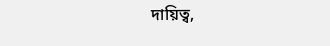দায়িত্ব,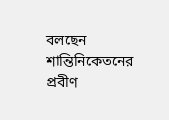বলছেন শান্তিনিকেতনের প্রবীণ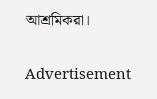আশ্রমিকরা।

Advertisement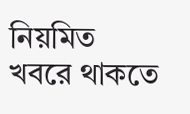নিয়মিত খবরে থাকতে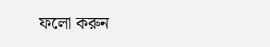ফলো করুন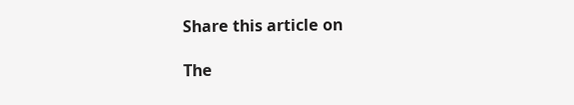Share this article on

The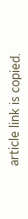article link is copied.